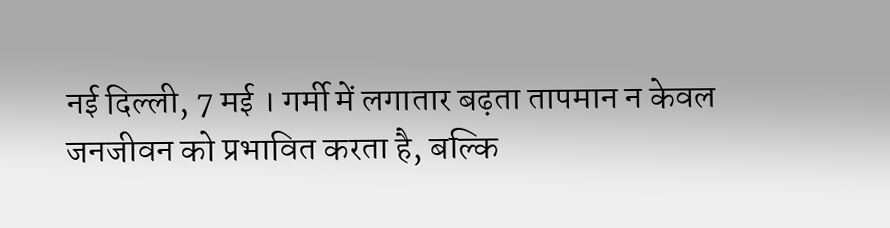नई दिल्ली, 7 मई । गर्मी में लगातार बढ़ता तापमान न केवल जनजीवन को प्रभावित करता है, बल्कि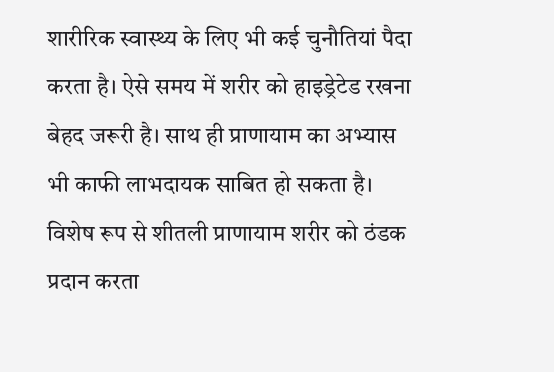शारीरिक स्वास्थ्य के लिए भी कई चुनौतियां पैदा करता है। ऐसे समय में शरीर को हाइड्रेटेड रखना बेहद जरूरी है। साथ ही प्राणायाम का अभ्यास भी काफी लाभदायक साबित हो सकता है। विशेष रूप से शीतली प्राणायाम शरीर को ठंडक प्रदान करता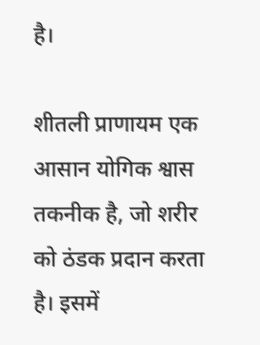है।

शीतली प्राणायम एक आसान योगिक श्वास तकनीक है, जो शरीर को ठंडक प्रदान करता है। इसमें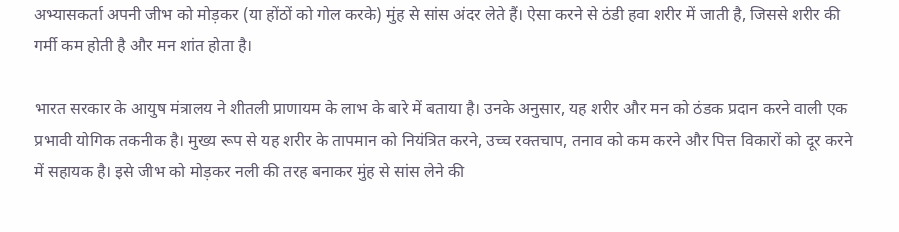अभ्यासकर्ता अपनी जीभ को मोड़कर (या होंठों को गोल करके) मुंह से सांस अंदर लेते हैं। ऐसा करने से ठंडी हवा शरीर में जाती है, जिससे शरीर की गर्मी कम होती है और मन शांत होता है।

भारत सरकार के आयुष मंत्रालय ने शीतली प्राणायम के लाभ के बारे में बताया है। उनके अनुसार, यह शरीर और मन को ठंडक प्रदान करने वाली एक प्रभावी योगिक तकनीक है। मुख्य रूप से यह शरीर के तापमान को नियंत्रित करने, उच्च रक्तचाप, तनाव को कम करने और पित्त विकारों को दूर करने में सहायक है। इसे जीभ को मोड़कर नली की तरह बनाकर मुंह से सांस लेने की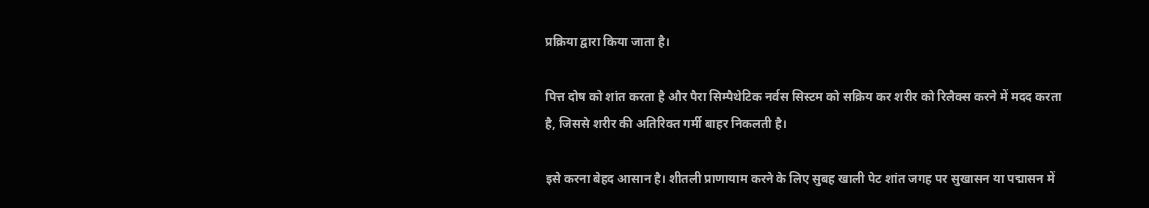प्रक्रिया द्वारा किया जाता है।

पित्त दोष को शांत करता है और पैरा सिम्पैथेटिक नर्वस सिस्टम को सक्रिय कर शरीर को रिलैक्स करने में मदद करता है, जिससे शरीर की अतिरिक्त गर्मी बाहर निकलती है।

इसे करना बेहद आसान है। शीतली प्राणायाम करने के लिए सुबह खाली पेट शांत जगह पर सुखासन या पद्मासन में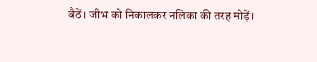बैठें। जीभ को निकालकर नलिका की तरह मोड़ें।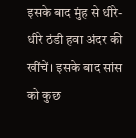इसके बाद मुंह से धीरे-धीरे ठंडी हवा अंदर की खींचें। इसके बाद सांस को कुछ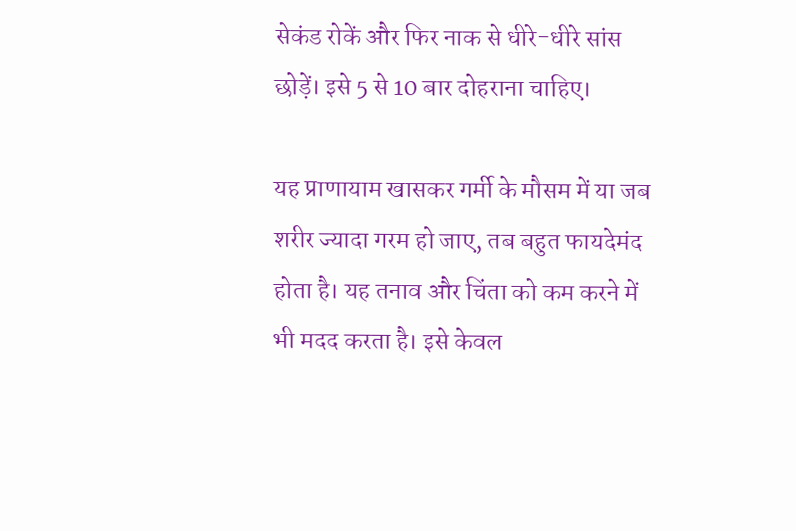सेकंड रोकें और फिर नाक से धीरे-धीरे सांस छोड़ें। इसे 5 से 10 बार दोहराना चाहिए।

यह प्राणायाम खासकर गर्मी के मौसम में या जब शरीर ज्यादा गरम हो जाए, तब बहुत फायदेमंद होता है। यह तनाव और चिंता को कम करने में भी मदद करता है। इसे केवल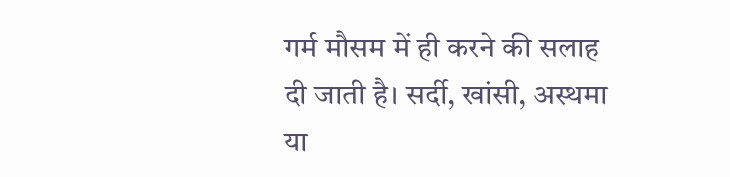गर्म मौसम में ही करने की सलाह दी जाती है। सर्दी, खांसी, अस्थमा या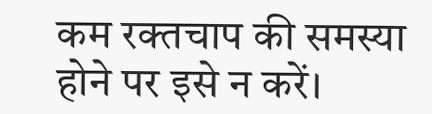कम रक्तचाप की समस्या होने पर इसे न करें।